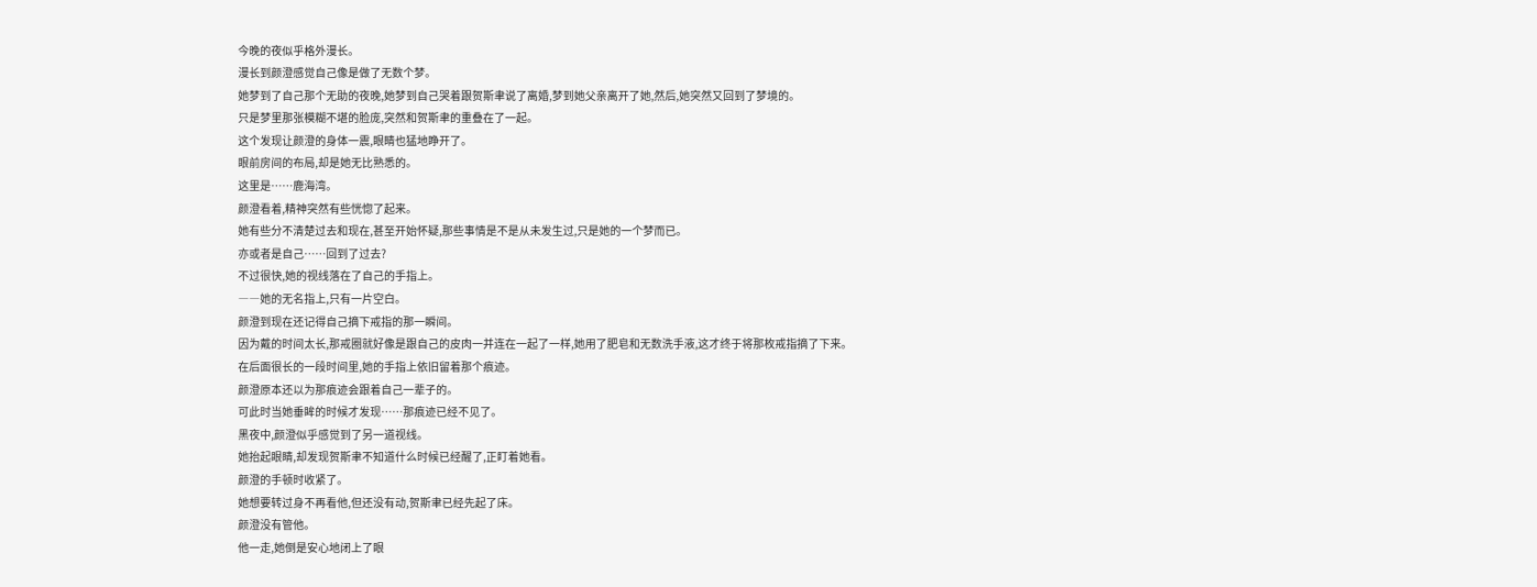今晚的夜似乎格外漫长。
漫长到颜澄感觉自己像是做了无数个梦。
她梦到了自己那个无助的夜晚,她梦到自己哭着跟贺斯聿说了离婚,梦到她父亲离开了她,然后,她突然又回到了梦境的。
只是梦里那张模糊不堪的脸庞,突然和贺斯聿的重叠在了一起。
这个发现让颜澄的身体一震,眼睛也猛地睁开了。
眼前房间的布局,却是她无比熟悉的。
这里是……鹿海湾。
颜澄看着,精神突然有些恍惚了起来。
她有些分不清楚过去和现在,甚至开始怀疑,那些事情是不是从未发生过,只是她的一个梦而已。
亦或者是自己……回到了过去?
不过很快,她的视线落在了自己的手指上。
――她的无名指上,只有一片空白。
颜澄到现在还记得自己摘下戒指的那一瞬间。
因为戴的时间太长,那戒圈就好像是跟自己的皮肉一并连在一起了一样,她用了肥皂和无数洗手液,这才终于将那枚戒指摘了下来。
在后面很长的一段时间里,她的手指上依旧留着那个痕迹。
颜澄原本还以为那痕迹会跟着自己一辈子的。
可此时当她垂眸的时候才发现……那痕迹已经不见了。
黑夜中,颜澄似乎感觉到了另一道视线。
她抬起眼睛,却发现贺斯聿不知道什么时候已经醒了,正盯着她看。
颜澄的手顿时收紧了。
她想要转过身不再看他,但还没有动,贺斯聿已经先起了床。
颜澄没有管他。
他一走,她倒是安心地闭上了眼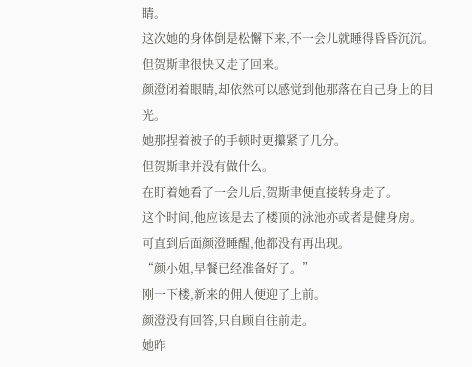睛。
这次她的身体倒是松懈下来,不一会儿就睡得昏昏沉沉。
但贺斯聿很快又走了回来。
颜澄闭着眼睛,却依然可以感觉到他那落在自己身上的目光。
她那捏着被子的手顿时更攥紧了几分。
但贺斯聿并没有做什么。
在盯着她看了一会儿后,贺斯聿便直接转身走了。
这个时间,他应该是去了楼顶的泳池亦或者是健身房。
可直到后面颜澄睡醒,他都没有再出现。
“颜小姐,早餐已经准备好了。”
刚一下楼,新来的佣人便迎了上前。
颜澄没有回答,只自顾自往前走。
她昨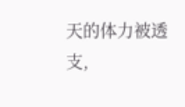天的体力被透支,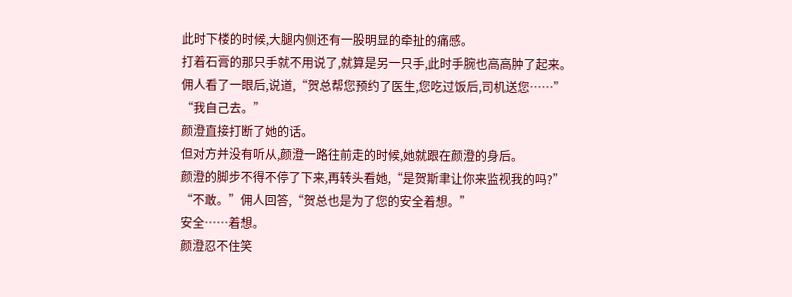此时下楼的时候,大腿内侧还有一股明显的牵扯的痛感。
打着石膏的那只手就不用说了,就算是另一只手,此时手腕也高高肿了起来。
佣人看了一眼后,说道,“贺总帮您预约了医生,您吃过饭后,司机送您……”
“我自己去。”
颜澄直接打断了她的话。
但对方并没有听从,颜澄一路往前走的时候,她就跟在颜澄的身后。
颜澄的脚步不得不停了下来,再转头看她,“是贺斯聿让你来监视我的吗?”
“不敢。”佣人回答,“贺总也是为了您的安全着想。”
安全……着想。
颜澄忍不住笑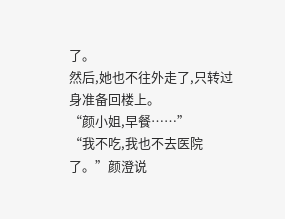了。
然后,她也不往外走了,只转过身准备回楼上。
“颜小姐,早餐……”
“我不吃,我也不去医院了。”颜澄说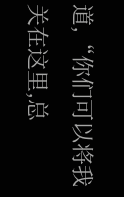道,“你们可以将我关在这里,总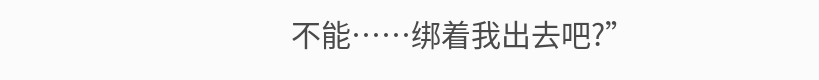不能……绑着我出去吧?”